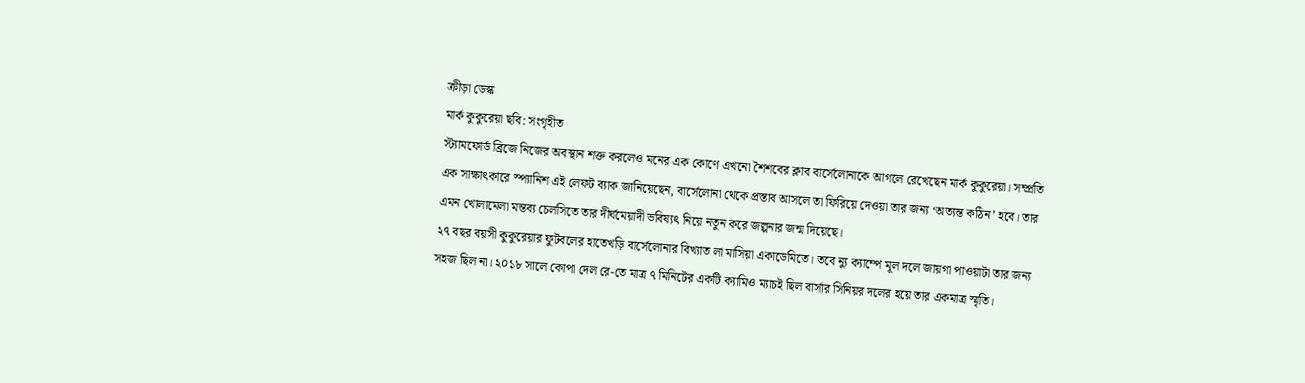ক্রীড়া ডেস্ক
মার্ক কুকুরেয়া ছবি: সংগৃহীত
স্ট্যামফোর্ড ব্রিজে নিজের অবস্থান শক্ত করলেও মনের এক কোণে এখনো শৈশবের ক্লাব বার্সেলোনাকে আগলে রেখেছেন মার্ক কুকুরেয়া। সম্প্রতি এক সাক্ষাৎকারে স্প্যানিশ এই লেফট ব্যাক জানিয়েছেন, বার্সেলোনা থেকে প্রস্তাব আসলে তা ফিরিয়ে দেওয়া তার জন্য ‘অত্যন্ত কঠিন’ হবে। তার এমন খোলামেলা মন্তব্য চেলসিতে তার দীর্ঘমেয়াদী ভবিষ্যৎ নিয়ে নতুন করে জল্পনার জন্ম দিয়েছে।
২৭ বছর বয়সী কুকুরেয়ার ফুটবলের হাতেখড়ি বার্সেলোনার বিখ্যাত লা মাসিয়া একাডেমিতে। তবে ন্যু ক্যাম্পে মূল দলে জায়গা পাওয়াটা তার জন্য সহজ ছিল না। ২০১৮ সালে কোপা দেল রে-তে মাত্র ৭ মিনিটের একটি ক্যামিও ম্যাচই ছিল বার্সার সিনিয়র দলের হয়ে তার একমাত্র স্মৃতি।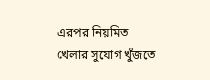এরপর নিয়মিত খেলার সুযোগ খুঁজতে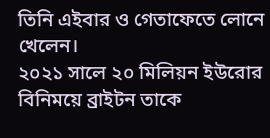তিনি এইবার ও গেতাফেতে লোনে খেলেন।
২০২১ সালে ২০ মিলিয়ন ইউরোর বিনিময়ে ব্রাইটন তাকে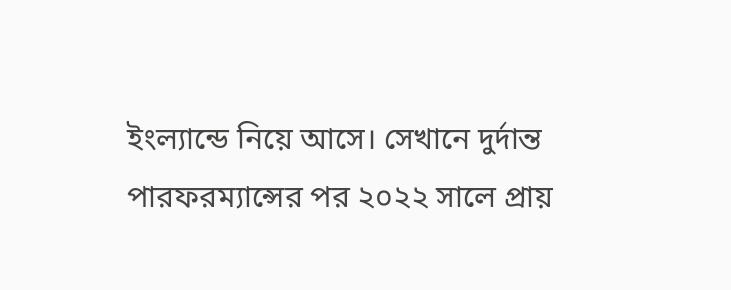ইংল্যান্ডে নিয়ে আসে। সেখানে দুর্দান্ত পারফরম্যান্সের পর ২০২২ সালে প্রায়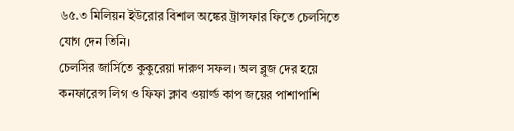৬৫.৩ মিলিয়ন ইউরোর বিশাল অঙ্কের ট্রান্সফার ফিতে চেলসিতে যোগ দেন তিনি।
চেলসির জার্সিতে কুকুরেয়া দারুণ সফল। অল ব্লুজ দের হয়ে কনফারেন্স লিগ ও ফিফা ক্লাব ওয়ার্ল্ড কাপ জয়ের পাশাপাশি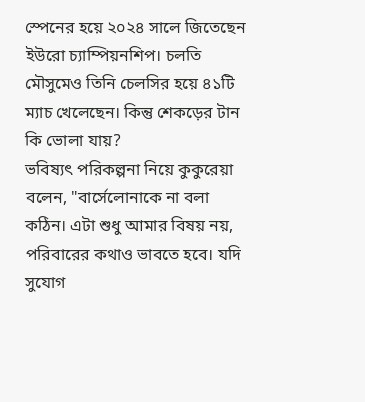স্পেনের হয়ে ২০২৪ সালে জিতেছেন ইউরো চ্যাম্পিয়নশিপ। চলতি মৌসুমেও তিনি চেলসির হয়ে ৪১টি ম্যাচ খেলেছেন। কিন্তু শেকড়ের টান কি ভোলা যায়?
ভবিষ্যৎ পরিকল্পনা নিয়ে কুকুরেয়া বলেন, "বার্সেলোনাকে না বলা কঠিন। এটা শুধু আমার বিষয় নয়, পরিবারের কথাও ভাবতে হবে। যদি সুযোগ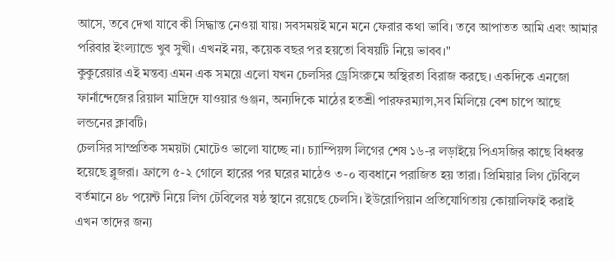আসে, তবে দেখা যাবে কী সিদ্ধান্ত নেওয়া যায়। সবসময়ই মনে মনে ফেরার কথা ভাবি। তবে আপাতত আমি এবং আমার পরিবার ইংল্যান্ডে খুব সুখী। এখনই নয়, কয়েক বছর পর হয়তো বিষয়টি নিয়ে ভাবব।"
কুকুরেয়ার এই মন্তব্য এমন এক সময়ে এলো যখন চেলসির ড্রেসিংরুমে অস্থিরতা বিরাজ করছে। একদিকে এনজো ফার্নান্দেজের রিয়াল মাদ্রিদে যাওয়ার গুঞ্জন, অন্যদিকে মাঠের হতশ্রী পারফরম্যান্স,সব মিলিয়ে বেশ চাপে আছে লন্ডনের ক্লাবটি।
চেলসির সাম্প্রতিক সময়টা মোটেও ভালো যাচ্ছে না। চ্যাম্পিয়ন্স লিগের শেষ ১৬-র লড়াইয়ে পিএসজির কাছে বিধ্বস্ত হয়েছে ব্লুজরা। ফ্রান্সে ৫-২ গোলে হারের পর ঘরের মাঠেও ৩-০ ব্যবধানে পরাজিত হয় তারা। প্রিমিয়ার লিগ টেবিলে বর্তমানে ৪৮ পয়েন্ট নিয়ে লিগ টেবিলের ষষ্ঠ স্থানে রয়েছে চেলসি। ইউরোপিয়ান প্রতিযোগিতায় কোয়ালিফাই করাই এখন তাদের জন্য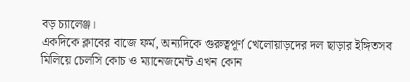বড় চ্যালেঞ্জ।
একদিকে ক্লাবের বাজে ফর্ম, অন্যদিকে গুরুত্বপূর্ণ খেলোয়াড়দের দল ছাড়ার ইঙ্গিতসব মিলিয়ে চেলসি কোচ ও ম্যানেজমেন্ট এখন কোন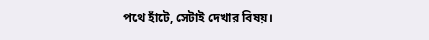পথে হাঁটে, সেটাই দেখার বিষয়।